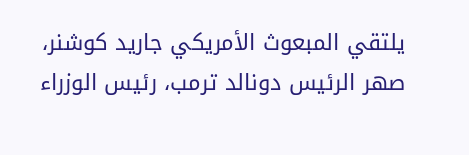يلتقي المبعوث الأمريكي جاريد كوشنر، صهر الرئيس دونالد ترمب، رئيس الوزراء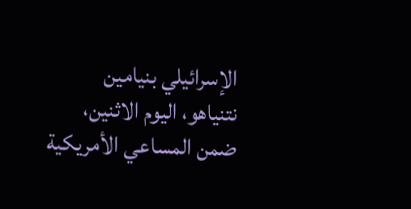الإسرائيلي بنيامين نتنياهو، اليوم الاثنين، ضمن المساعي الأمريكية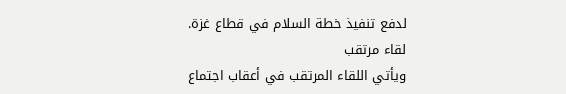لدفع تنفيذ خطة السلام في قطاع غزة.
لقاء مرتقب
ويأتي اللقاء المرتقب في أعقاب اجتماع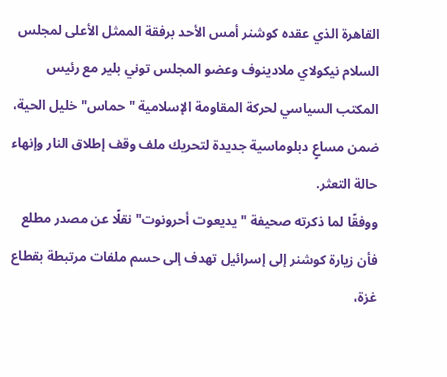القاهرة الذي عقده كوشنر أمس الأحد برفقة الممثل الأعلى لمجلس السلام نيكولاي ملادينوف وعضو المجلس توني بلير مع رئيس المكتب السياسي لحركة المقاومة الإسلامية "حماس" خليل الحية، ضمن مساعٍ دبلوماسية جديدة لتحريك ملف وقف إطلاق النار وإنهاء حالة التعثر.
ووفقًا لما ذكرته صحيفة "يديعوت أحرونوت" نقلًا عن مصدر مطلع فأن زيارة كوشنر إلى إسرائيل تهدف إلى حسم ملفات مرتبطة بقطاع غزة،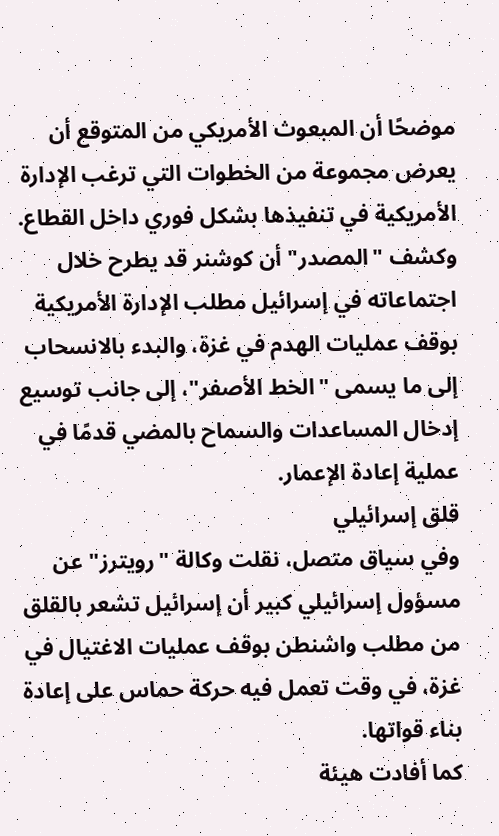موضحًا أن المبعوث الأمريكي من المتوقع أن يعرض مجموعة من الخطوات التي ترغب الإدارة الأمريكية في تنفيذها بشكل فوري داخل القطاع.
وكشف "المصدر" أن كوشنر قد يطرح خلال اجتماعاته في إسرائيل مطلب الإدارة الأمريكية بوقف عمليات الهدم في غزة، والبدء بالانسحاب إلى ما يسمى "الخط الأصفر"، إلى جانب توسيع إدخال المساعدات والسماح بالمضي قدمًا في عملية إعادة الإعمار.
قلق إسرائيلي
وفي سياق متصل، نقلت وكالة "رويترز" عن مسؤول إسرائيلي كبير أن إسرائيل تشعر بالقلق من مطلب واشنطن بوقف عمليات الاغتيال في غزة، في وقت تعمل فيه حركة حماس على إعادة بناء قواتها.
كما أفادت هيئة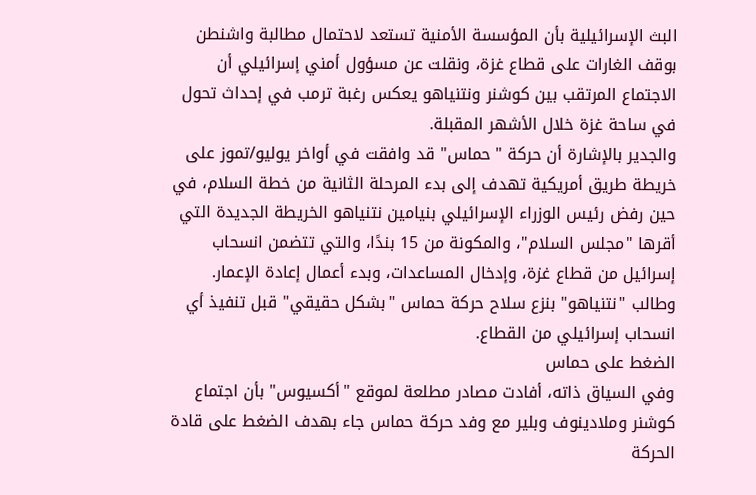البث الإسرائيلية بأن المؤسسة الأمنية تستعد لاحتمال مطالبة واشنطن بوقف الغارات على قطاع غزة، ونقلت عن مسؤول أمني إسرائيلي أن الاجتماع المرتقب بين كوشنر ونتنياهو يعكس رغبة ترمب في إحداث تحول في ساحة غزة خلال الأشهر المقبلة.
والجدير بالإشارة أن حركة "حماس" قد وافقت في أواخر يوليو/تموز على خريطة طريق أمريكية تهدف إلى بدء المرحلة الثانية من خطة السلام، في حين رفض رئيس الوزراء الإسرائيلي بنيامين نتنياهو الخريطة الجديدة التي أقرها "مجلس السلام"، والمكونة من 15 بندًا، والتي تتضمن انسحاب إسرائيل من قطاع غزة، وإدخال المساعدات، وبدء أعمال إعادة الإعمار.
وطالب "نتنياهو" بنزع سلاح حركة حماس "بشكل حقيقي" قبل تنفيذ أي انسحاب إسرائيلي من القطاع.
الضغط على حماس
وفي السياق ذاته، أفادت مصادر مطلعة لموقع "أكسيوس" بأن اجتماع كوشنر وملادينوف وبلير مع وفد حركة حماس جاء بهدف الضغط على قادة الحركة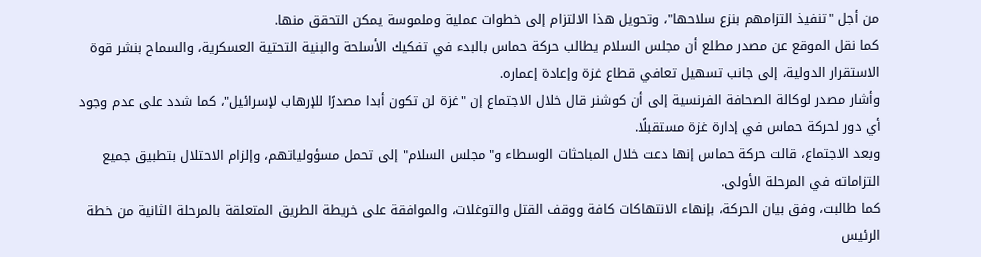من أجل "تنفيذ التزامهم بنزع سلاحها"، وتحويل هذا الالتزام إلى خطوات عملية وملموسة يمكن التحقق منها.
كما نقل الموقع عن مصدر مطلع أن مجلس السلام يطالب حركة حماس بالبدء في تفكيك الأسلحة والبنية التحتية العسكرية، والسماح بنشر قوة الاستقرار الدولية، إلى جانب تسهيل تعافي قطاع غزة وإعادة إعماره.
وأشار مصدر لوكالة الصحافة الفرنسية إلى أن كوشنر قال خلال الاجتماع إن "غزة لن تكون أبدا مصدرًا للإرهاب لإسرائيل"، كما شدد على عدم وجود أي دور لحركة حماس في إدارة غزة مستقبلًا.
وبعد الاجتماع، قالت حركة حماس إنها دعت خلال المباحثات الوسطاء و"مجلس السلام" إلى تحمل مسؤولياتهم، وإلزام الاحتلال بتطبيق جميع التزاماته في المرحلة الأولى.
كما طالبت، وفق بيان الحركة، بإنهاء الانتهاكات كافة ووقف القتل والتوغلات، والموافقة على خريطة الطريق المتعلقة بالمرحلة الثانية من خطة الرئيس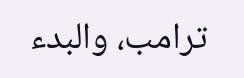ترامب، والبدء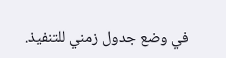في وضع جدول زمني للتنفيذ.